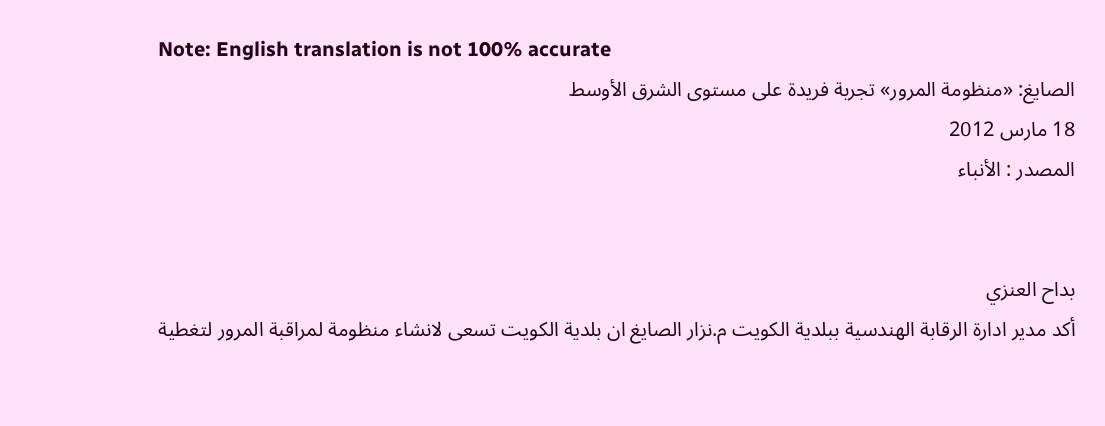Note: English translation is not 100% accurate
الصايغ: «منظومة المرور» تجربة فريدة على مستوى الشرق الأوسط
18 مارس 2012
المصدر : الأنباء


بداح العنزي
أكد مدير ادارة الرقابة الهندسية ببلدية الكويت م.نزار الصايغ ان بلدية الكويت تسعى لانشاء منظومة لمراقبة المرور لتغطية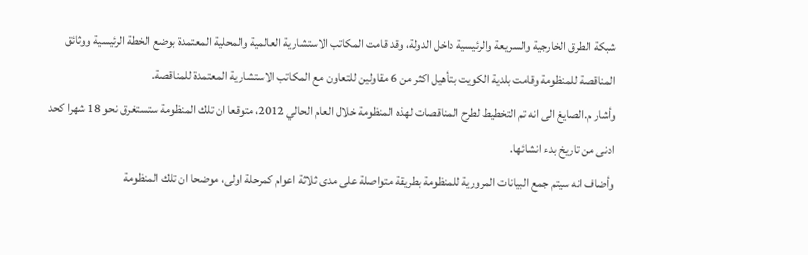شبكة الطرق الخارجية والسريعة والرئيسية داخل الدولة، وقد قامت المكاتب الاستشارية العالمية والمحلية المعتمدة بوضع الخطة الرئيسية ووثائق المناقصة للمنظومة وقامت بلدية الكويت بتأهيل اكثر من 6 مقاولين للتعاون مع المكاتب الاستشارية المعتمدة للمناقصة.
وأشار م.الصايغ الى انه تم التخطيط لطرح المناقصات لهذه المنظومة خلال العام الحالي 2012، متوقعا ان تلك المنظومة ستستغرق نحو 18 شهرا كحد ادنى من تاريخ بدء انشائها.
وأضاف انه سيتم جمع البيانات المرورية للمنظومة بطريقة متواصلة على مدى ثلاثة اعوام كمرحلة اولى، موضحا ان تلك المنظومة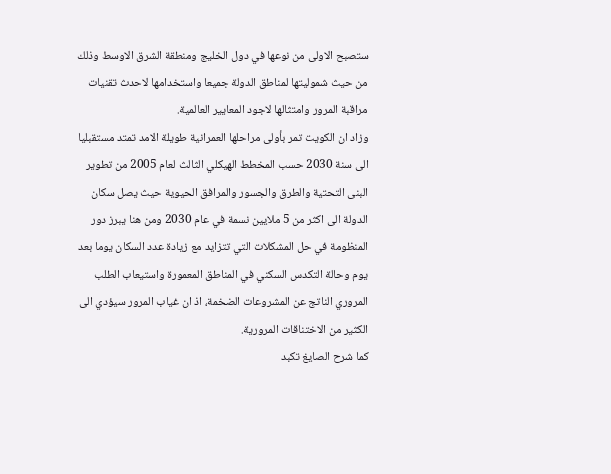ستصبح الاولى من نوعها في دول الخليج ومنطقة الشرق الاوسط وذلك من حيث شموليتها لمناطق الدولة جميعا واستخدامها لاحدث تقنيات مراقبة المرور وامتثالها لاجود المعايير العالمية.
وزاد ان الكويت تمر بأولى مراحلها العمرانية طويلة الامد تمتد مستقبليا الى سنة 2030 حسب المخطط الهيكلي الثالث لعام 2005 من تطوير البنى التحتية والطرق والجسور والمرافق الحيوية حيث يصل سكان الدولة الى اكثر من 5 ملايين نسمة في عام 2030 ومن هنا يبرز دور المنظومة في حل المشكلات التي تتزايد مع زيادة عدد السكان يوما بعد يوم وحالة التكدس السكني في المناطق المعمورة واستيعاب الطلب المروري الناتج عن المشروعات الضخمة، اذ ان غياب المرور سيؤدي الى الكثير من الاختناقات المرورية.
كما شرح الصايغ تكبد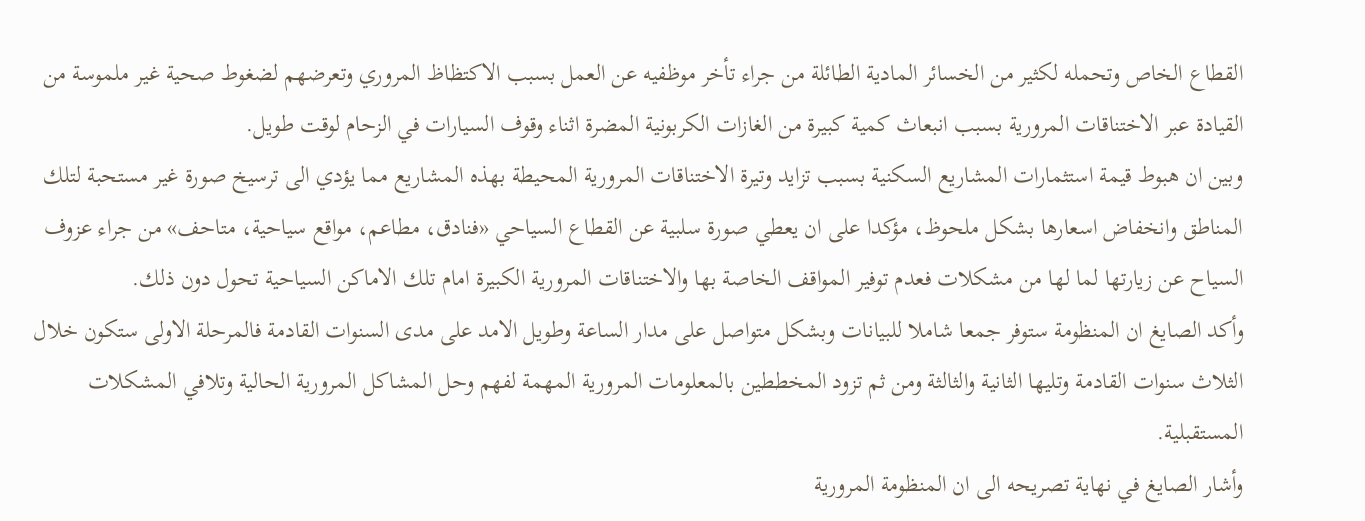القطاع الخاص وتحمله لكثير من الخسائر المادية الطائلة من جراء تأخر موظفيه عن العمل بسبب الاكتظاظ المروري وتعرضهم لضغوط صحية غير ملموسة من القيادة عبر الاختناقات المرورية بسبب انبعاث كمية كبيرة من الغازات الكربونية المضرة اثناء وقوف السيارات في الزحام لوقت طويل.
وبين ان هبوط قيمة استثمارات المشاريع السكنية بسبب تزايد وتيرة الاختناقات المرورية المحيطة بهذه المشاريع مما يؤدي الى ترسيخ صورة غير مستحبة لتلك المناطق وانخفاض اسعارها بشكل ملحوظ، مؤكدا على ان يعطي صورة سلبية عن القطاع السياحي «فنادق، مطاعم، مواقع سياحية، متاحف» من جراء عزوف السياح عن زيارتها لما لها من مشكلات فعدم توفير المواقف الخاصة بها والاختناقات المرورية الكبيرة امام تلك الاماكن السياحية تحول دون ذلك.
وأكد الصايغ ان المنظومة ستوفر جمعا شاملا للبيانات وبشكل متواصل على مدار الساعة وطويل الامد على مدى السنوات القادمة فالمرحلة الاولى ستكون خلال الثلاث سنوات القادمة وتليها الثانية والثالثة ومن ثم تزود المخططين بالمعلومات المرورية المهمة لفهم وحل المشاكل المرورية الحالية وتلافي المشكلات المستقبلية.
وأشار الصايغ في نهاية تصريحه الى ان المنظومة المرورية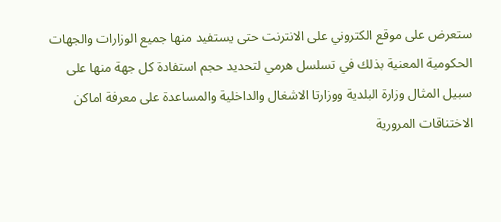ستعرض على موقع الكتروني على الانترنت حتى يستفيد منها جميع الوزارات والجهات الحكومية المعنية بذلك في تسلسل هرمي لتحديد حجم استفادة كل جهة منها على سبيل المثال وزارة البلدية ووزارتا الاشغال والداخلية والمساعدة على معرفة اماكن الاختناقات المرورية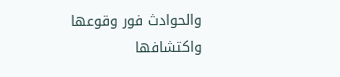والحوادث فور وقوعها واكتشافها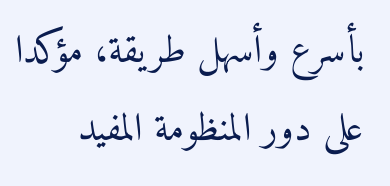بأسرع وأسهل طريقة، مؤكدا على دور المنظومة المفيد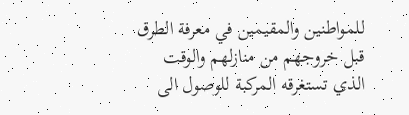للمواطنين والمقيمين في معرفة الطرق قبل خروجهم من منازلهم والوقت الذي تستغرقه المركبة للوصول الى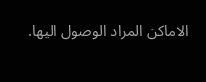الاماكن المراد الوصول اليها.